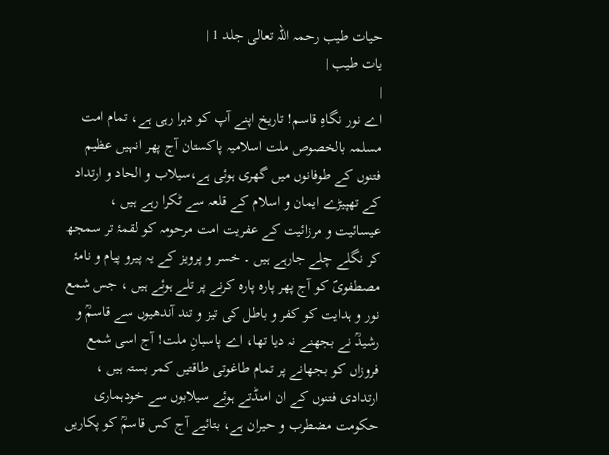حیات طیب رحمہ اللہ تعالی جلد 1 |
یات طیب |
|
اے نور نگاہِ قاسم! تاریخ اپنے آپ کو دہرا رہی ہے، تمام امت مسلمہ بالخصوص ملت اسلامیہ پاکستان آج پھر انہیں عظیم فتنوں کے طوفانوں میں گھری ہوئی ہے،سیلاب و الحاد و ارتداد کے تھپیڑے ایمان و اسلام کے قلعہ سے ٹکرا رہے ہیں ، عیسائیت و مرزائیت کے عفریت امت مرحومہ کو لقمۂ تر سمجھ کر نگلے چلے جارہے ہیں ۔ خسر و پرویز کے یہ پیرو پیام و نامۂ مصطفویؐ کو آج پھر پارہ پارہ کرنے پر تلے ہوئے ہیں ، جس شمع نور و ہدایت کو کفر و باطل کی تیز و تند آندھیوں سے قاسمؒ و رشیدؒ نے بجھنے نہ دیا تھا، اے پاسبانِ ملت! آج اسی شمع فروزاں کو بجھانے پر تمام طاغوتی طاقتیں کمر بستہ ہیں ، ارتدادی فتنوں کے ان امنڈتے ہوئے سیلابوں سے خودہماری حکومت مضطرب و حیران ہے، بتائیے آج کس قاسمؒ کو پکاریں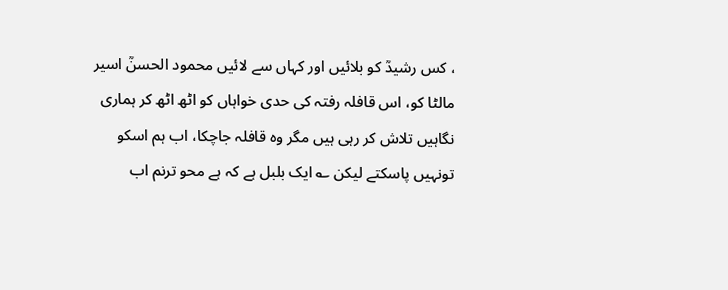، کس رشیدؒ کو بلائیں اور کہاں سے لائیں محمود الحسنؒ اسیر مالٹا کو، اس قافلہ رفتہ کی حدی خواہاں کو اٹھ اٹھ کر ہماری نگاہیں تلاش کر رہی ہیں مگر وہ قافلہ جاچکا، اب ہم اسکو تونہیں پاسکتے لیکن ؎ ایک بلبل ہے کہ ہے محو ترنم اب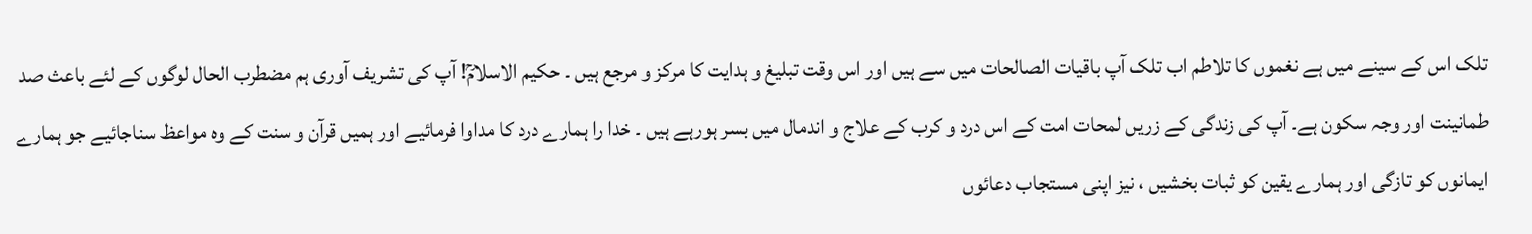تلک اس کے سینے میں ہے نغموں کا تلاطم اب تلک آپ باقیات الصالحات میں سے ہیں اور اس وقت تبلیغ و ہدایت کا مرکز و مرجع ہیں ۔ حکیم الاسلامؒ! آپ کی تشریف آوری ہم مضطرب الحال لوگوں کے لئے باعث صد طمانینت اور وجہ سکون ہے۔ آپ کی زندگی کے زریں لمحات امت کے اس درد و کرب کے علاج و اندمال میں بسر ہورہے ہیں ۔ خدا را ہمارے درد کا مداوا فرمائیے اور ہمیں قرآن و سنت کے وہ مواعظ سناجائیے جو ہمارے ایمانوں کو تازگی اور ہمارے یقین کو ثبات بخشیں ، نیز اپنی مستجاب دعائوں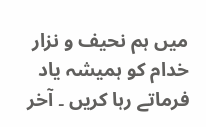میں ہم نحیف و نزار خدام کو ہمیشہ یاد فرماتے رہا کریں ۔ آخر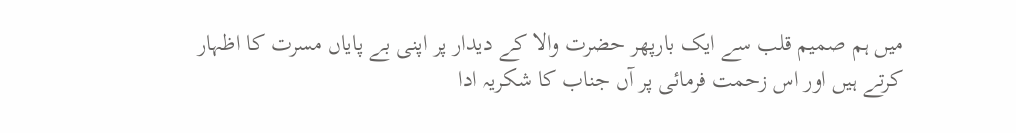میں ہم صمیم قلب سے ایک بارپھر حضرت والا کے دیدار پر اپنی بے پایاں مسرت کا اظہار کرتے ہیں اور اس زحمت فرمائی پر آں جناب کا شکریہ ادا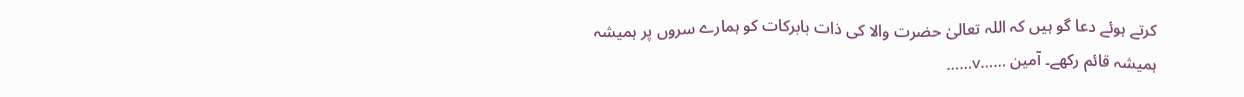کرتے ہوئے دعا گو ہیں کہ اللہ تعالیٰ حضرت والا کی ذات بابرکات کو ہمارے سروں پر ہمیشہ ہمیشہ قائم رکھے۔ آمین ……v……